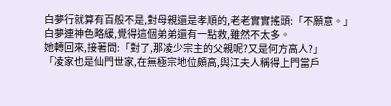白夢行就算有百般不是,對母親還是孝順的,老老實實搖頭:「不願意。」
白夢連神色略緩,覺得這個弟弟還有一點救,雖然不太多。
她轉回來,接著問:「對了,那凌少宗主的父親呢?又是何方高人?」
「凌家也是仙門世家,在無極宗地位頗高,與江夫人稱得上門當戶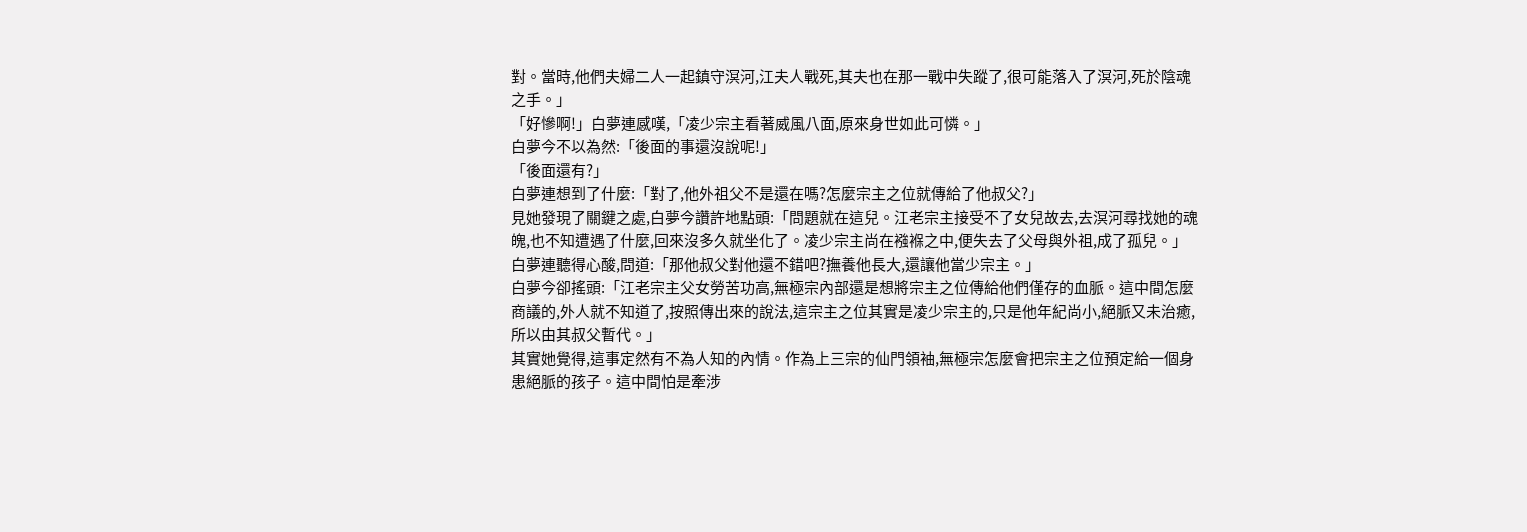對。當時,他們夫婦二人一起鎮守溟河,江夫人戰死,其夫也在那一戰中失蹤了,很可能落入了溟河,死於陰魂之手。」
「好慘啊!」白夢連感嘆,「凌少宗主看著威風八面,原來身世如此可憐。」
白夢今不以為然:「後面的事還沒說呢!」
「後面還有?」
白夢連想到了什麼:「對了,他外祖父不是還在嗎?怎麼宗主之位就傳給了他叔父?」
見她發現了關鍵之處,白夢今讚許地點頭:「問題就在這兒。江老宗主接受不了女兒故去,去溟河尋找她的魂魄,也不知遭遇了什麼,回來沒多久就坐化了。凌少宗主尚在襁褓之中,便失去了父母與外祖,成了孤兒。」
白夢連聽得心酸,問道:「那他叔父對他還不錯吧?撫養他長大,還讓他當少宗主。」
白夢今卻搖頭:「江老宗主父女勞苦功高,無極宗內部還是想將宗主之位傳給他們僅存的血脈。這中間怎麼商議的,外人就不知道了,按照傳出來的說法,這宗主之位其實是凌少宗主的,只是他年紀尚小,絕脈又未治癒,所以由其叔父暫代。」
其實她覺得,這事定然有不為人知的內情。作為上三宗的仙門領袖,無極宗怎麼會把宗主之位預定給一個身患絕脈的孩子。這中間怕是牽涉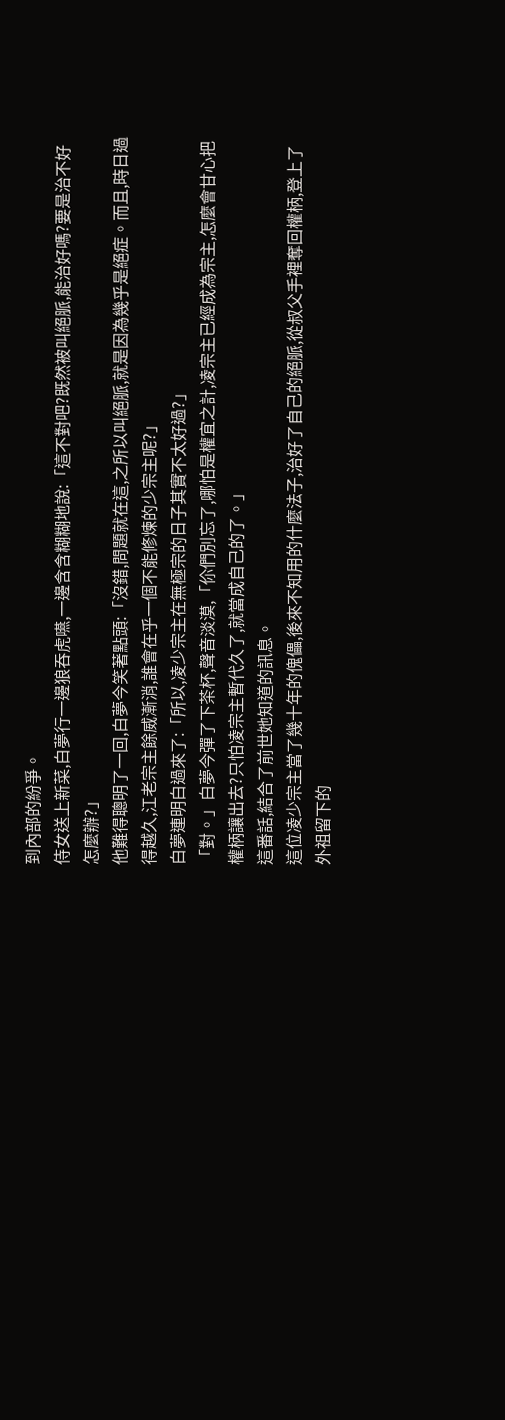到內部的紛爭。
侍女送上新菜,白夢行一邊狼吞虎嚥,一邊含含糊糊地說:「這不對吧?既然被叫絕脈,能治好嗎?要是治不好怎麼辦?」
他難得聰明了一回,白夢今笑著點頭:「沒錯,問題就在這,之所以叫絕脈,就是因為幾乎是絕症。而且,時日過得越久,江老宗主餘威漸消,誰會在乎一個不能修煉的少宗主呢?」
白夢連明白過來了:「所以,凌少宗主在無極宗的日子其實不太好過?」
「對。」白夢今彈了下茶杯,聲音淡漠,「伱們別忘了,哪怕是權宜之計,凌宗主已經成為宗主,怎麼會甘心把權柄讓出去?只怕凌宗主暫代久了,就當成自己的了。」
這番話,結合了前世她知道的訊息。
這位凌少宗主當了幾十年的傀儡,後來不知用的什麼法子,治好了自己的絕脈,從叔父手裡奪回權柄,登上了外祖留下的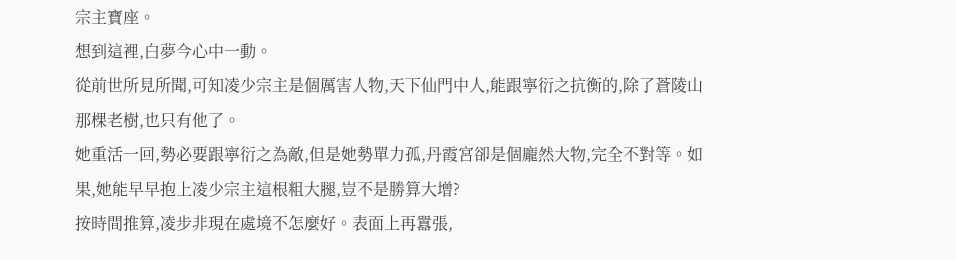宗主寶座。
想到這裡,白夢今心中一動。
從前世所見所聞,可知凌少宗主是個厲害人物,天下仙門中人,能跟寧衍之抗衡的,除了蒼陵山那棵老樹,也只有他了。
她重活一回,勢必要跟寧衍之為敵,但是她勢單力孤,丹霞宮卻是個龐然大物,完全不對等。如果,她能早早抱上凌少宗主這根粗大腿,豈不是勝算大增?
按時間推算,凌步非現在處境不怎麼好。表面上再囂張,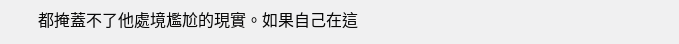都掩蓋不了他處境尷尬的現實。如果自己在這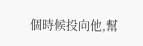個時候投向他,幫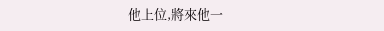他上位,將來他一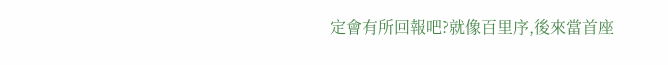定會有所回報吧?就像百里序,後來當首座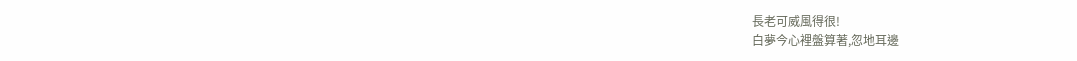長老可威風得很!
白夢今心裡盤算著,忽地耳邊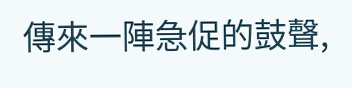傳來一陣急促的鼓聲,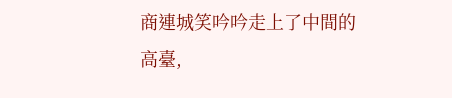商連城笑吟吟走上了中間的高臺,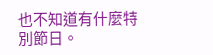也不知道有什麼特別節日。